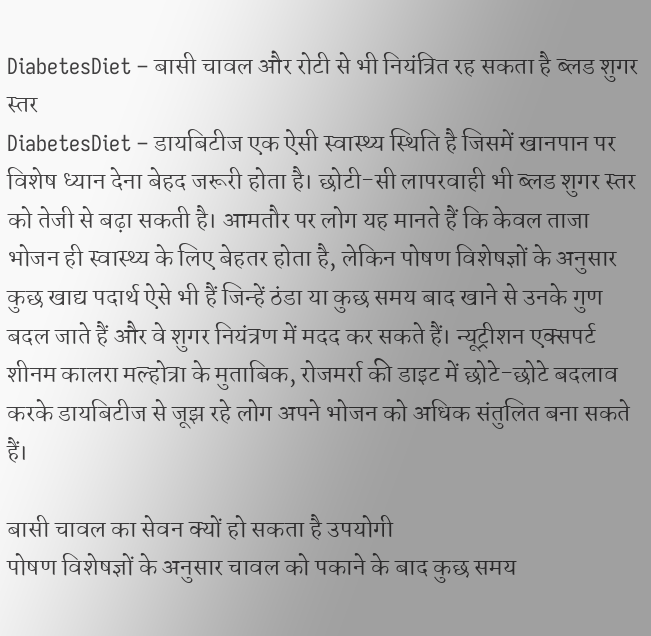DiabetesDiet – बासी चावल और रोटी से भी नियंत्रित रह सकता है ब्लड शुगर स्तर
DiabetesDiet – डायबिटीज एक ऐसी स्वास्थ्य स्थिति है जिसमें खानपान पर विशेष ध्यान देना बेहद जरूरी होता है। छोटी-सी लापरवाही भी ब्लड शुगर स्तर को तेजी से बढ़ा सकती है। आमतौर पर लोग यह मानते हैं कि केवल ताजा भोजन ही स्वास्थ्य के लिए बेहतर होता है, लेकिन पोषण विशेषज्ञों के अनुसार कुछ खाद्य पदार्थ ऐसे भी हैं जिन्हें ठंडा या कुछ समय बाद खाने से उनके गुण बदल जाते हैं और वे शुगर नियंत्रण में मदद कर सकते हैं। न्यूट्रीशन एक्सपर्ट शीनम कालरा मल्होत्रा के मुताबिक, रोजमर्रा की डाइट में छोटे-छोटे बदलाव करके डायबिटीज से जूझ रहे लोग अपने भोजन को अधिक संतुलित बना सकते हैं।

बासी चावल का सेवन क्यों हो सकता है उपयोगी
पोषण विशेषज्ञों के अनुसार चावल को पकाने के बाद कुछ समय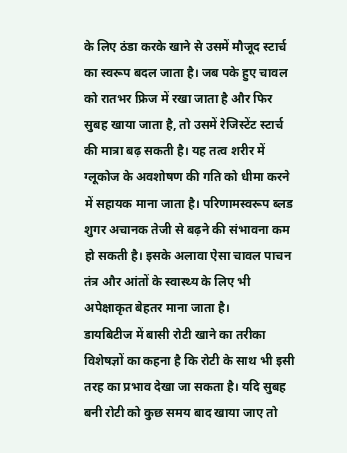के लिए ठंडा करके खाने से उसमें मौजूद स्टार्च का स्वरूप बदल जाता है। जब पके हुए चावल को रातभर फ्रिज में रखा जाता है और फिर सुबह खाया जाता है, तो उसमें रेजिस्टेंट स्टार्च की मात्रा बढ़ सकती है। यह तत्व शरीर में ग्लूकोज के अवशोषण की गति को धीमा करने में सहायक माना जाता है। परिणामस्वरूप ब्लड शुगर अचानक तेजी से बढ़ने की संभावना कम हो सकती है। इसके अलावा ऐसा चावल पाचन तंत्र और आंतों के स्वास्थ्य के लिए भी अपेक्षाकृत बेहतर माना जाता है।
डायबिटीज में बासी रोटी खाने का तरीका
विशेषज्ञों का कहना है कि रोटी के साथ भी इसी तरह का प्रभाव देखा जा सकता है। यदि सुबह बनी रोटी को कुछ समय बाद खाया जाए तो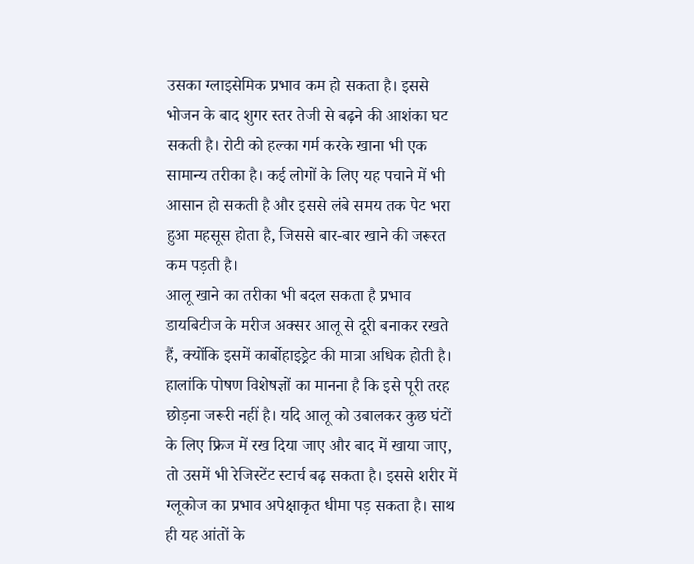उसका ग्लाइसेमिक प्रभाव कम हो सकता है। इससे भोजन के बाद शुगर स्तर तेजी से बढ़ने की आशंका घट सकती है। रोटी को हल्का गर्म करके खाना भी एक सामान्य तरीका है। कई लोगों के लिए यह पचाने में भी आसान हो सकती है और इससे लंबे समय तक पेट भरा हुआ महसूस होता है, जिससे बार-बार खाने की जरूरत कम पड़ती है।
आलू खाने का तरीका भी बदल सकता है प्रभाव
डायबिटीज के मरीज अक्सर आलू से दूरी बनाकर रखते हैं, क्योंकि इसमें कार्बोहाइड्रेट की मात्रा अधिक होती है। हालांकि पोषण विशेषज्ञों का मानना है कि इसे पूरी तरह छोड़ना जरूरी नहीं है। यदि आलू को उबालकर कुछ घंटों के लिए फ्रिज में रख दिया जाए और बाद में खाया जाए, तो उसमें भी रेजिस्टेंट स्टार्च बढ़ सकता है। इससे शरीर में ग्लूकोज का प्रभाव अपेक्षाकृत धीमा पड़ सकता है। साथ ही यह आंतों के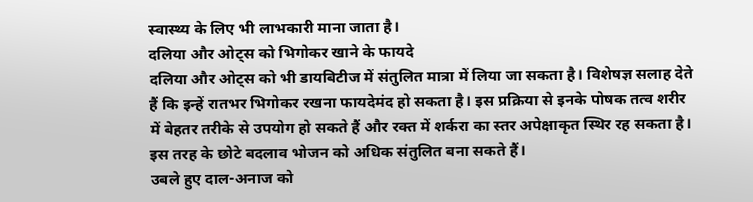स्वास्थ्य के लिए भी लाभकारी माना जाता है।
दलिया और ओट्स को भिगोकर खाने के फायदे
दलिया और ओट्स को भी डायबिटीज में संतुलित मात्रा में लिया जा सकता है। विशेषज्ञ सलाह देते हैं कि इन्हें रातभर भिगोकर रखना फायदेमंद हो सकता है। इस प्रक्रिया से इनके पोषक तत्व शरीर में बेहतर तरीके से उपयोग हो सकते हैं और रक्त में शर्करा का स्तर अपेक्षाकृत स्थिर रह सकता है। इस तरह के छोटे बदलाव भोजन को अधिक संतुलित बना सकते हैं।
उबले हुए दाल-अनाज को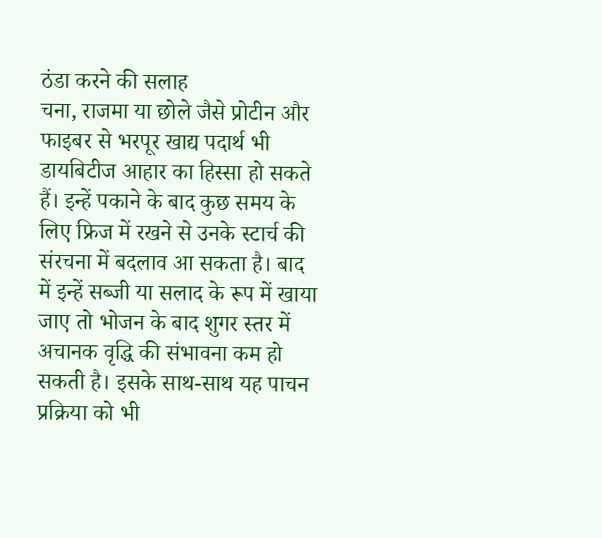ठंडा करने की सलाह
चना, राजमा या छोले जैसे प्रोटीन और फाइबर से भरपूर खाद्य पदार्थ भी डायबिटीज आहार का हिस्सा हो सकते हैं। इन्हें पकाने के बाद कुछ समय के लिए फ्रिज में रखने से उनके स्टार्च की संरचना में बदलाव आ सकता है। बाद में इन्हें सब्जी या सलाद के रूप में खाया जाए तो भोजन के बाद शुगर स्तर में अचानक वृद्धि की संभावना कम हो सकती है। इसके साथ-साथ यह पाचन प्रक्रिया को भी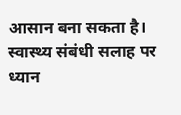आसान बना सकता है।
स्वास्थ्य संबंधी सलाह पर ध्यान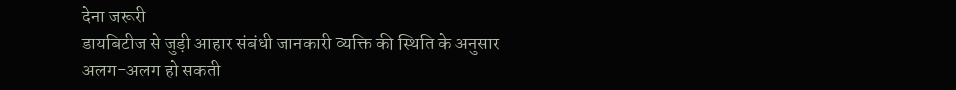देना जरूरी
डायबिटीज से जुड़ी आहार संबंधी जानकारी व्यक्ति की स्थिति के अनुसार अलग-अलग हो सकती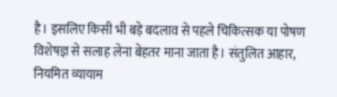है। इसलिए किसी भी बड़े बदलाव से पहले चिकित्सक या पोषण विशेषज्ञ से सलाह लेना बेहतर माना जाता है। संतुलित आहार, नियमित व्यायाम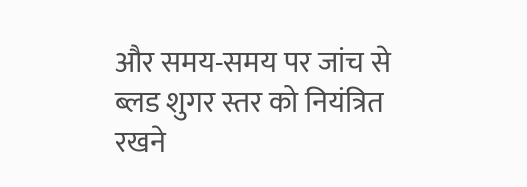और समय-समय पर जांच से ब्लड शुगर स्तर को नियंत्रित रखने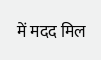में मदद मिल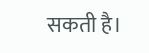सकती है।